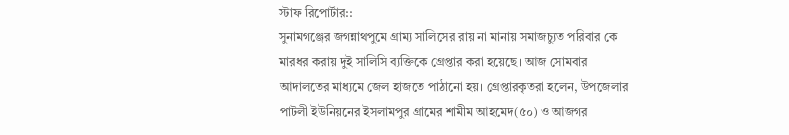স্টাফ রিপোর্টার::
সুনামগঞ্জের জগন্নাথপুমে গ্রাম্য সালিসের রায় না মানায় সমাজচ্যুত পরিবার কে মারধর করায় দুই সালিসি ব্যক্তিকে গ্রেপ্তার করা হয়েছে। আজ সোমবার আদালতের মাধ্যমে জেল হাজতে পাঠানো হয়। গ্রেপ্তারকৃতরা হলেন, উপজেলার পাটলী ইউনিয়নের ইসলামপুর গ্রামের শামীম আহমেদ(৫০) ও আজগর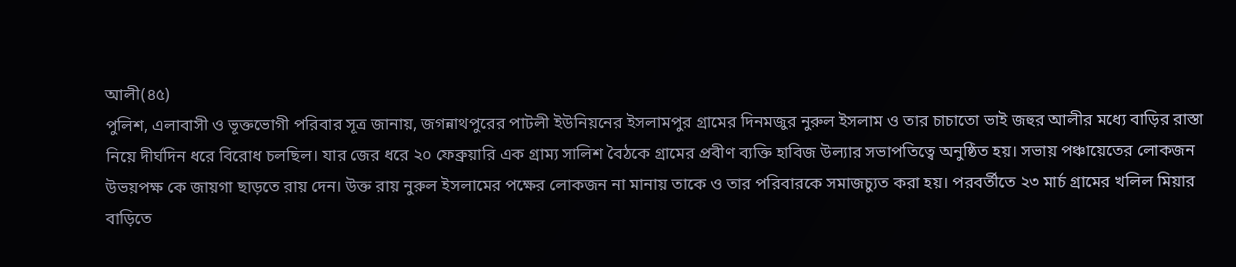আলী(৪৫)
পুলিশ, এলাবাসী ও ভূক্তভোগী পরিবার সূত্র জানায়, জগন্নাথপুরের পাটলী ইউনিয়নের ইসলামপুর গ্রামের দিনমজুর নুরুল ইসলাম ও তার চাচাতো ভাই জহুর আলীর মধ্যে বাড়ির রাস্তা নিয়ে দীর্ঘদিন ধরে বিরোধ চলছিল। যার জের ধরে ২০ ফেব্রুয়ারি এক গ্রাম্য সালিশ বৈঠকে গ্রামের প্রবীণ ব্যক্তি হাবিজ উল্যার সভাপতিত্বে অনুষ্ঠিত হয়। সভায় পঞ্চায়েতের লোকজন উভয়পক্ষ কে জায়গা ছাড়তে রায় দেন। উক্ত রায় নুরুল ইসলামের পক্ষের লোকজন না মানায় তাকে ও তার পরিবারকে সমাজচ্যুত করা হয়। পরবর্তীতে ২৩ মার্চ গ্রামের খলিল মিয়ার বাড়িতে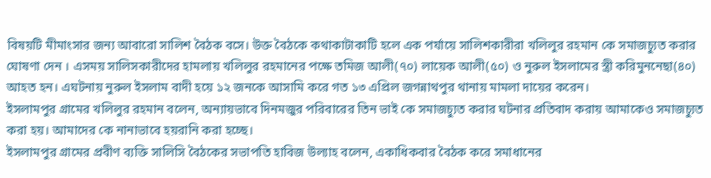বিষয়টি মীমাংসার জন্য আবারো সালিশ বৈঠক বসে। উক্ত বৈঠকে কথাকাটাকাটি হলে এক পর্যায়ে সালিশকারীরা খলিলুর রহমান কে সমাজচ্যুত করার ঘোষণা দেন । এসময় সালিসকারীদের হামলায় খলিলুর রহমানের পক্ষে তমিজ আলী(৭০) লায়েক আলী(৫০) ও নুরুল ইসলামের স্ত্রী করিমুননেছা(৪০) আহত হন। এঘটনায় নুরুল ইসলাম বাদী হয়ে ১২ জনকে আসামি করে গত ১৩ এপ্রিল জগন্নাথপুর থানায় মামলা দায়ের করেন।
ইসলামপুর গ্রামের খলিলুর রহমান বলেন, অন্যায়ভাবে দিনমজুর পরিবারের তিন ভাই কে সমাজচ্যুত করার ঘটনার প্রতিবাদ করায় আমাকেও সমাজচ্যুত করা হয়। আমাদের কে নানাভাবে হয়রানি করা হচ্ছে।
ইসলামপুর গ্রামের প্রবীণ ব্যক্তি সালিসি বৈঠকের সভাপতি হাবিজ উল্যাহ বলেন, একাধিকবার বৈঠক করে সমাধানের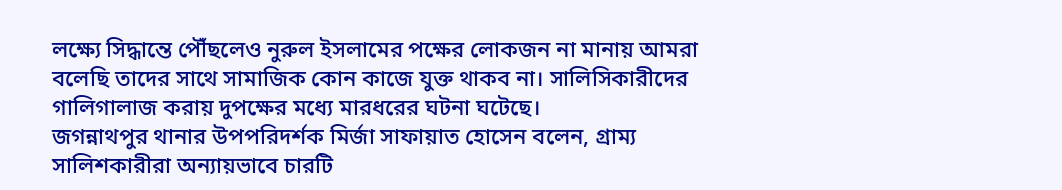লক্ষ্যে সিদ্ধান্তে পৌঁছলেও নুরুল ইসলামের পক্ষের লোকজন না মানায় আমরা বলেছি তাদের সাথে সামাজিক কোন কাজে যুক্ত থাকব না। সালিসিকারীদের গালিগালাজ করায় দুপক্ষের মধ্যে মারধরের ঘটনা ঘটেছে।
জগন্নাথপুর থানার উপপরিদর্শক মির্জা সাফায়াত হোসেন বলেন, গ্রাম্য সালিশকারীরা অন্যায়ভাবে চারটি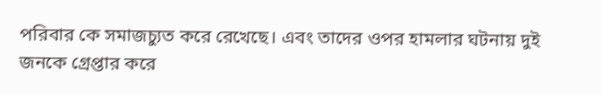পরিবার কে সমাজচ্যুত করে রেখেছে। এবং তাদের ওপর হামলার ঘটনায় দুই জনকে গ্রেপ্তার করে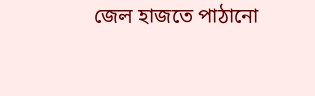জেল হাজতে পাঠানো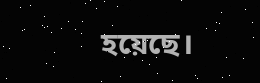হয়েছে।